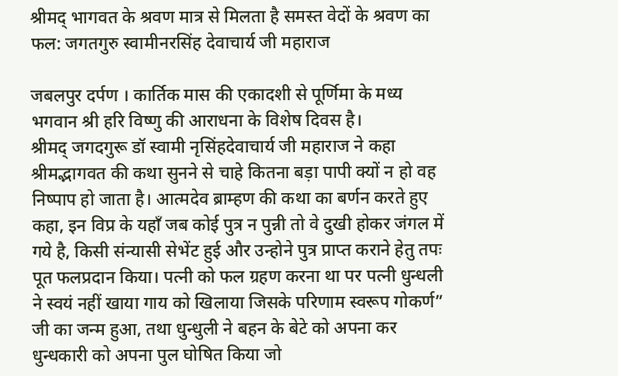श्रीमद् भागवत के श्रवण मात्र से मिलता है समस्त वेदों के श्रवण का फल: जगतगुरु स्वामीनरसिंह देवाचार्य जी महाराज

जबलपुर दर्पण । कार्तिक मास की एकादशी से पूर्णिमा के मध्य भगवान श्री हरि विष्णु की आराधना के विशेष दिवस है।
श्रीमद् जगदगुरू डॉ स्वामी नृसिंहदेवाचार्य जी महाराज ने कहा श्रीमद्भागवत की कथा सुनने से चाहे कितना बड़ा पापी क्यों न हो वह निष्पाप हो जाता है। आत्मदेव ब्राम्हण की कथा का बर्णन करते हुए कहा, इन विप्र के यहाँ जब कोई पुत्र न पुन्नी तो वे दुखी होकर जंगल में गये है, किसी संन्यासी सेभेंट हुई और उन्होने पुत्र प्राप्त कराने हेतु तपः पूत फलप्रदान किया। पत्नी को फल ग्रहण करना था पर पत्नी धुन्धली ने स्वयं नहीं खाया गाय को खिलाया जिसके परिणाम स्वरूप गोकर्ण” जी का जन्म हुआ, तथा धुन्धुली ने बहन के बेटे को अपना कर धुन्धकारी को अपना पुल घोषित किया जो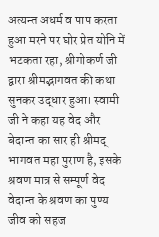अत्यन्त अधर्म व पाप करता हुआ मरने पर घोर प्रेत योनि में भटकता रहा, श्रीगोकर्ण जी द्वारा श्रीमद्भागवत की कथा सुनकर उद्धार हुआ। स्वामी जी ने कहा यह वेद और बेदान्त का सार ही श्रीमद् भागवत महा पुराण है, इसके श्रवण मात्र से सम्पूर्ण वेद वेदान्त के श्रवण का पुण्य जीव को सहज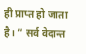ही प्राप्त हो जाता है। ” सर्व वेदान्त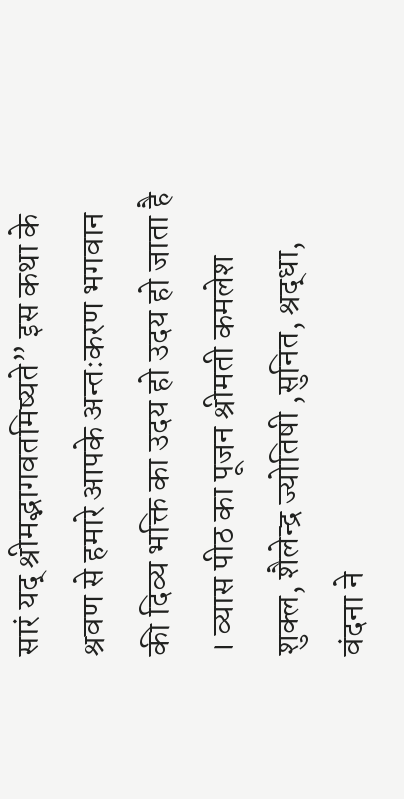सारं यद् श्रीमद्भागवतमिष्यते” इस कथा के श्रवण से हमारे आपके अन्तःकरण भगवान की दिव्य भक्ति का उदय हो उदय हो जाता है । व्यास पीठ का पूजन श्रीमती कमलेश शुक्ल, शैलेन्द्र ज्योतिषी ,सुनित, श्रद्धा, वंदना ने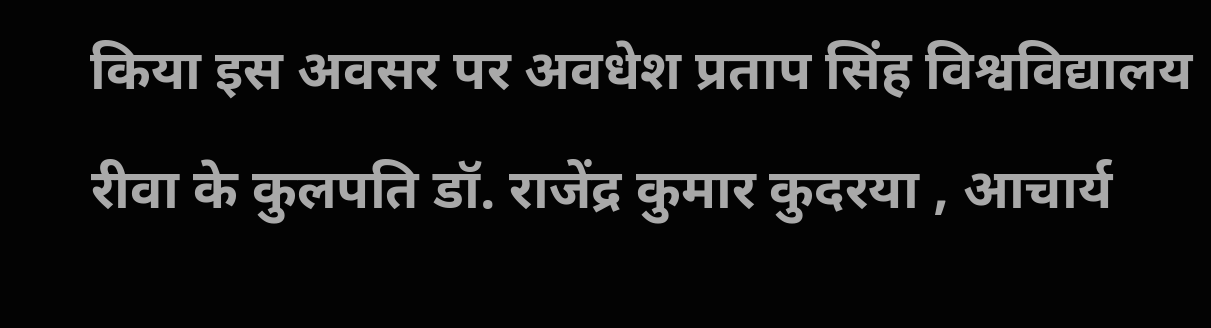किया इस अवसर पर अवधेश प्रताप सिंह विश्वविद्यालय रीवा के कुलपति डॉ. राजेंद्र कुमार कुदरया , आचार्य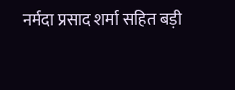नर्मदा प्रसाद शर्मा सहित बड़ी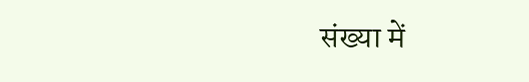संख्या में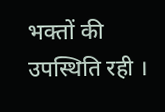भक्तों की उपस्थिति रही ।